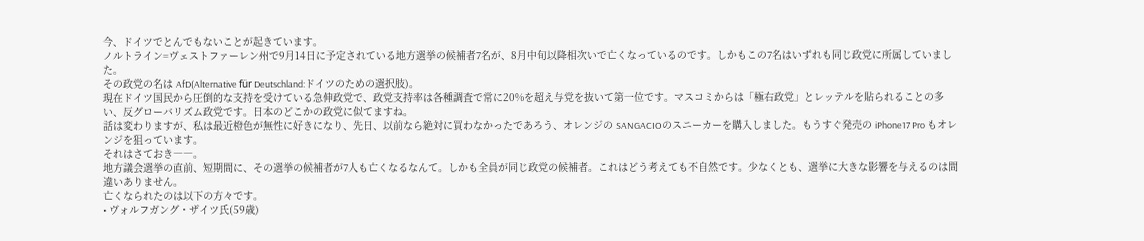今、ドイツでとんでもないことが起きています。
ノルトライン=ヴェストファーレン州で9月14日に予定されている地方選挙の候補者7名が、8月中旬以降相次いで亡くなっているのです。しかもこの7名はいずれも同じ政党に所属していました。
その政党の名は AfD(Alternative für Deutschland:ドイツのための選択肢)。
現在ドイツ国民から圧倒的な支持を受けている急伸政党で、政党支持率は各種調査で常に20%を超え与党を抜いて第一位です。マスコミからは「極右政党」とレッテルを貼られることの多い、反グローバリズム政党です。日本のどこかの政党に似てますね。
話は変わりますが、私は最近橙色が無性に好きになり、先日、以前なら絶対に買わなかったであろう、オレンジの SANGACIOのスニーカーを購入しました。もうすぐ発売の iPhone17 Pro もオレンジを狙っています。
それはさておき――。
地方議会選挙の直前、短期間に、その選挙の候補者が7人も亡くなるなんて。しかも全員が同じ政党の候補者。これはどう考えても不自然です。少なくとも、選挙に大きな影響を与えるのは間違いありません。
亡くなられたのは以下の方々です。
• ヴォルフガング・ザイツ氏(59歳)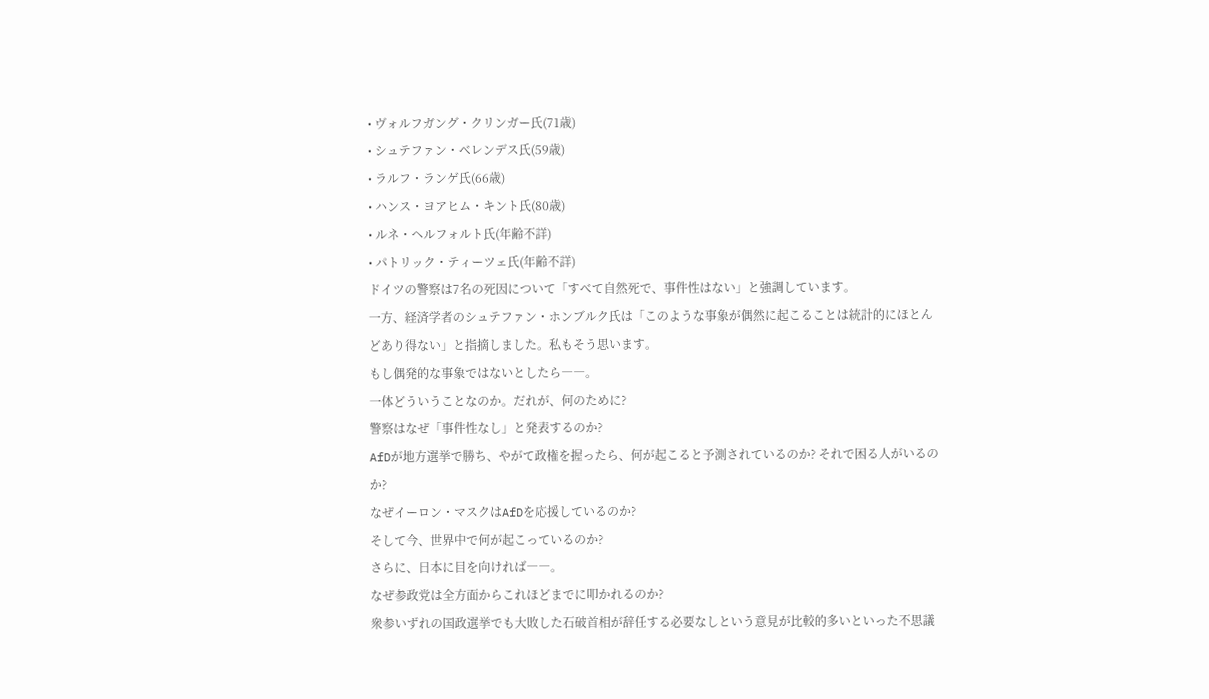• ヴォルフガング・クリンガー氏(71歳)
• シュテファン・ベレンデス氏(59歳)
• ラルフ・ランゲ氏(66歳)
• ハンス・ヨアヒム・キント氏(80歳)
• ルネ・ヘルフォルト氏(年齢不詳)
• パトリック・ティーツェ氏(年齢不詳)
ドイツの警察は7名の死因について「すべて自然死で、事件性はない」と強調しています。
一方、経済学者のシュテファン・ホンブルク氏は「このような事象が偶然に起こることは統計的にほとんどあり得ない」と指摘しました。私もそう思います。
もし偶発的な事象ではないとしたら――。
一体どういうことなのか。だれが、何のために?
警察はなぜ「事件性なし」と発表するのか?
AfDが地方選挙で勝ち、やがて政権を握ったら、何が起こると予測されているのか? それで困る人がいるのか?
なぜイーロン・マスクはAfDを応援しているのか?
そして今、世界中で何が起こっているのか?
さらに、日本に目を向ければ――。
なぜ参政党は全方面からこれほどまでに叩かれるのか?
衆参いずれの国政選挙でも大敗した石破首相が辞任する必要なしという意見が比較的多いといった不思議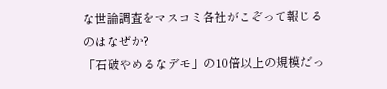な世論調査をマスコミ各社がこぞって報じるのはなぜか?
「石破やめるなデモ」の10倍以上の規模だっ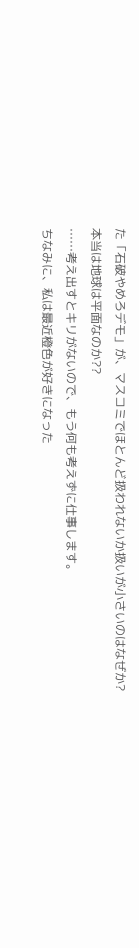た「石破やめろデモ」が、マスコミでほとんど扱われないか扱いが小さいのはなぜか?
本当は地球は平面なのか??
……考え出すとキリがないので、もう何も考えずに仕事します。
ちなみに、私は最近橙色が好きになった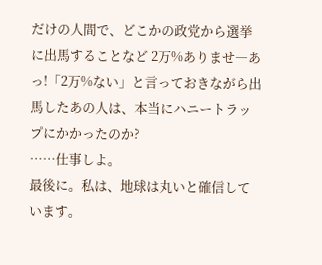だけの人間で、どこかの政党から選挙に出馬することなど 2万%ありませ―あっ!「2万%ない」と言っておきながら出馬したあの人は、本当にハニートラップにかかったのか?
……仕事しよ。
最後に。私は、地球は丸いと確信しています。